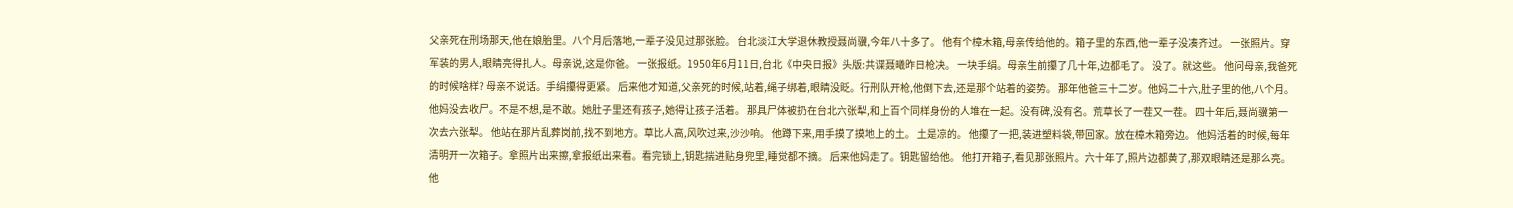父亲死在刑场那天,他在娘胎里。八个月后落地,一辈子没见过那张脸。 台北淡江大学退休教授聂尚骥,今年八十多了。 他有个樟木箱,母亲传给他的。箱子里的东西,他一辈子没凑齐过。 一张照片。穿军装的男人,眼睛亮得扎人。母亲说,这是你爸。 一张报纸。1950年6月11日,台北《中央日报》头版:共谍聂曦昨日枪决。 一块手绢。母亲生前攥了几十年,边都毛了。 没了。就这些。 他问母亲,我爸死的时候啥样? 母亲不说话。手绢攥得更紧。 后来他才知道,父亲死的时候,站着,绳子绑着,眼睛没眨。行刑队开枪,他倒下去,还是那个站着的姿势。 那年他爸三十二岁。他妈二十六,肚子里的他,八个月。 他妈没去收尸。不是不想,是不敢。她肚子里还有孩子,她得让孩子活着。 那具尸体被扔在台北六张犁,和上百个同样身份的人堆在一起。没有碑,没有名。荒草长了一茬又一茬。 四十年后,聂尚骥第一次去六张犁。 他站在那片乱葬岗前,找不到地方。草比人高,风吹过来,沙沙响。 他蹲下来,用手摸了摸地上的土。 土是凉的。 他攥了一把,装进塑料袋,带回家。放在樟木箱旁边。 他妈活着的时候,每年清明开一次箱子。拿照片出来擦,拿报纸出来看。看完锁上,钥匙揣进贴身兜里,睡觉都不摘。 后来他妈走了。钥匙留给他。 他打开箱子,看见那张照片。六十年了,照片边都黄了,那双眼睛还是那么亮。 他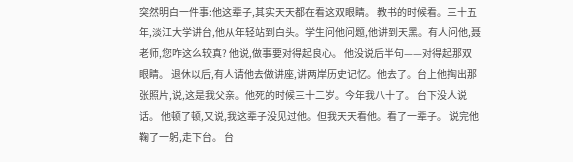突然明白一件事:他这辈子,其实天天都在看这双眼睛。 教书的时候看。三十五年,淡江大学讲台,他从年轻站到白头。学生问他问题,他讲到天黑。有人问他,聂老师,您咋这么较真? 他说,做事要对得起良心。 他没说后半句——对得起那双眼睛。 退休以后,有人请他去做讲座,讲两岸历史记忆。他去了。台上他掏出那张照片,说,这是我父亲。他死的时候三十二岁。今年我八十了。 台下没人说话。 他顿了顿,又说,我这辈子没见过他。但我天天看他。看了一辈子。 说完他鞠了一躬,走下台。 台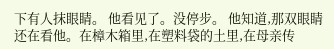下有人抹眼睛。 他看见了。没停步。 他知道,那双眼睛还在看他。在樟木箱里,在塑料袋的土里,在母亲传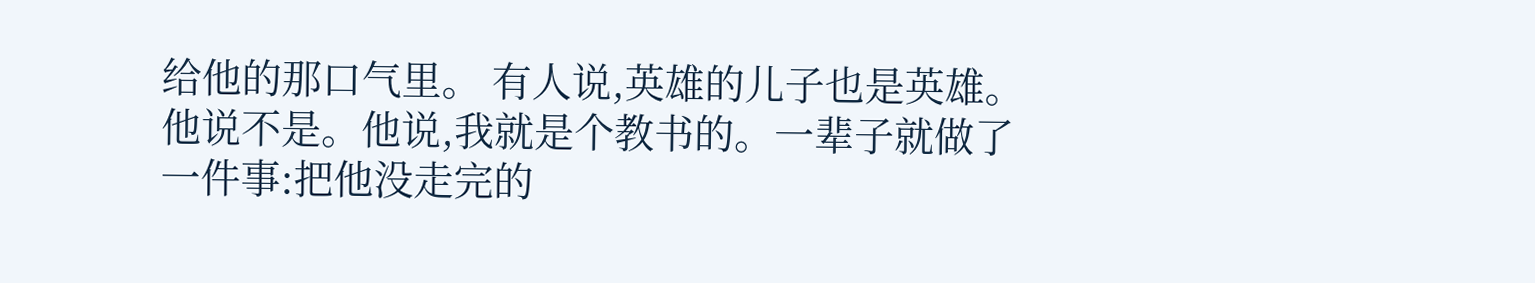给他的那口气里。 有人说,英雄的儿子也是英雄。 他说不是。他说,我就是个教书的。一辈子就做了一件事:把他没走完的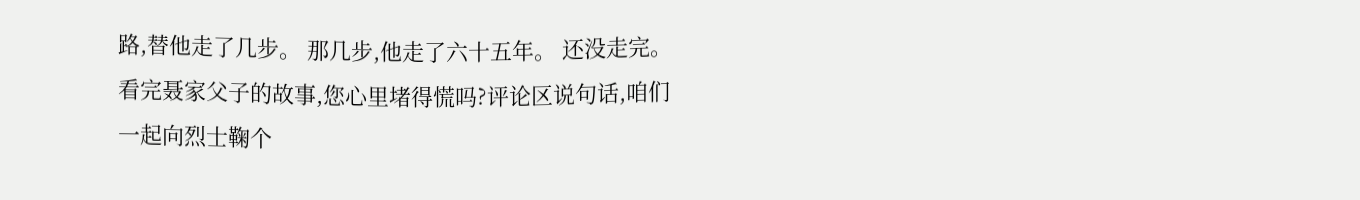路,替他走了几步。 那几步,他走了六十五年。 还没走完。 看完聂家父子的故事,您心里堵得慌吗?评论区说句话,咱们一起向烈士鞠个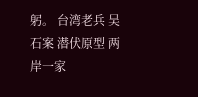躬。 台湾老兵 吴石案 潜伏原型 两岸一家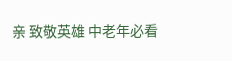亲 致敬英雄 中老年必看